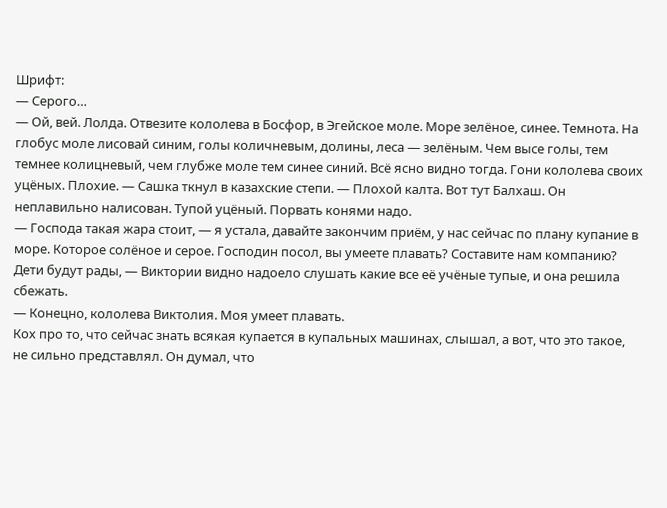Шрифт:
— Серого…
— Ой, вей. Лолда. Отвезите кололева в Босфор, в Эгейское моле. Море зелёное, синее. Темнота. На глобус моле лисовай синим, голы количневым, долины, леса — зелёным. Чем высе голы, тем темнее колицневый, чем глубже моле тем синее синий. Всё ясно видно тогда. Гони кололева своих уцёных. Плохие. — Сашка ткнул в казахские степи. — Плохой калта. Вот тут Балхаш. Он неплавильно налисован. Тупой уцёный. Порвать конями надо.
— Господа такая жара стоит, — я устала, давайте закончим приём, у нас сейчас по плану купание в море. Которое солёное и серое. Господин посол, вы умеете плавать? Составите нам компанию? Дети будут рады, — Виктории видно надоело слушать какие все её учёные тупые, и она решила сбежать.
— Конецно, кололева Виктолия. Моя умеет плавать.
Кох про то, что сейчас знать всякая купается в купальных машинах, слышал, а вот, что это такое, не сильно представлял. Он думал, что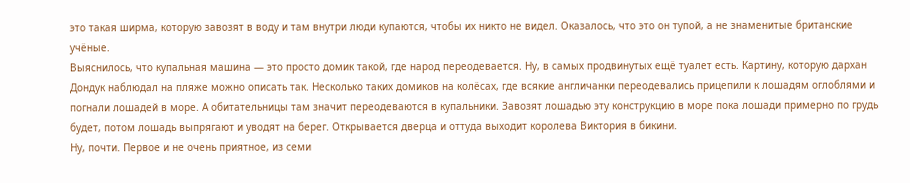это такая ширма, которую завозят в воду и там внутри люди купаются, чтобы их никто не видел. Оказалось, что это он тупой, а не знаменитые британские учёные.
Выяснилось, что купальная машина — это просто домик такой, где народ переодевается. Ну, в самых продвинутых ещё туалет есть. Картину, которую дархан Дондук наблюдал на пляже можно описать так. Несколько таких домиков на колёсах, где всякие англичанки переодевались прицепили к лошадям оглоблями и погнали лошадей в море. А обитательницы там значит переодеваются в купальники. Завозят лошадью эту конструкцию в море пока лошади примерно по грудь будет, потом лошадь выпрягают и уводят на берег. Открывается дверца и оттуда выходит королева Виктория в бикини.
Ну, почти. Первое и не очень приятное, из семи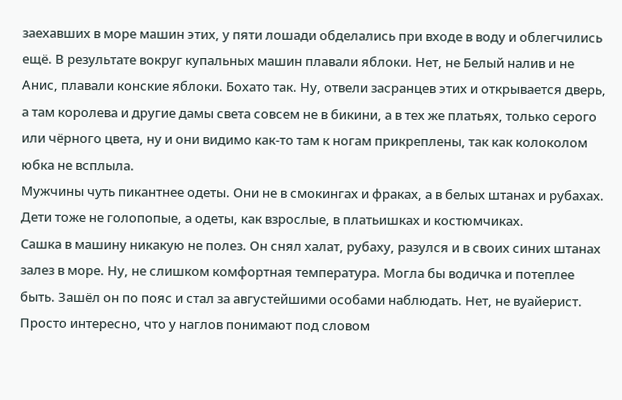заехавших в море машин этих, у пяти лошади обделались при входе в воду и облегчились ещё. В результате вокруг купальных машин плавали яблоки. Нет, не Белый налив и не Анис, плавали конские яблоки. Бохато так. Ну, отвели засранцев этих и открывается дверь, а там королева и другие дамы света совсем не в бикини, а в тех же платьях, только серого или чёрного цвета, ну и они видимо как-то там к ногам прикреплены, так как колоколом юбка не всплыла.
Мужчины чуть пикантнее одеты. Они не в смокингах и фраках, а в белых штанах и рубахах. Дети тоже не голопопые, а одеты, как взрослые, в платьишках и костюмчиках.
Сашка в машину никакую не полез. Он снял халат, рубаху, разулся и в своих синих штанах залез в море. Ну, не слишком комфортная температура. Могла бы водичка и потеплее быть. Зашёл он по пояс и стал за августейшими особами наблюдать. Нет, не вуайерист. Просто интересно, что у наглов понимают под словом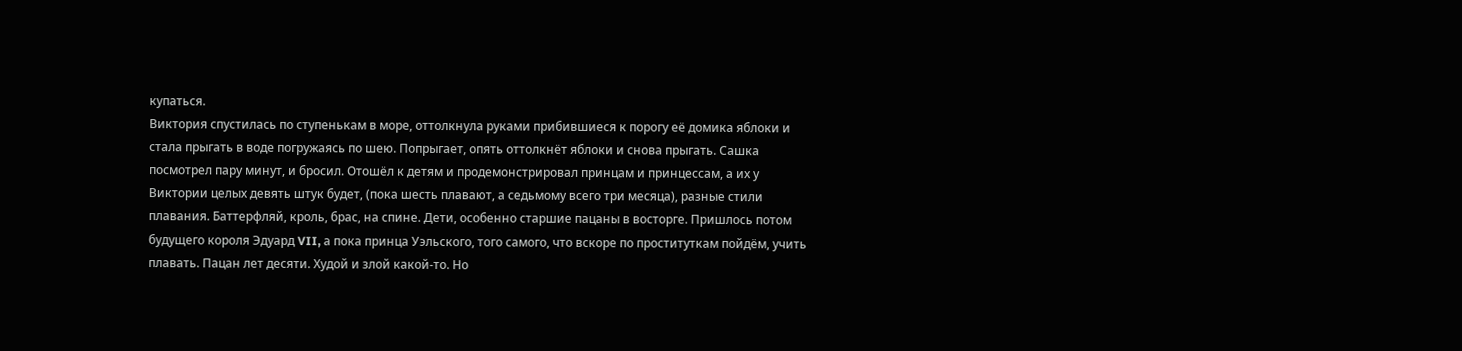купаться.
Виктория спустилась по ступенькам в море, оттолкнула руками прибившиеся к порогу её домика яблоки и стала прыгать в воде погружаясь по шею. Попрыгает, опять оттолкнёт яблоки и снова прыгать. Сашка посмотрел пару минут, и бросил. Отошёл к детям и продемонстрировал принцам и принцессам, а их у Виктории целых девять штук будет, (пока шесть плавают, а седьмому всего три месяца), разные стили плавания. Баттерфляй, кроль, брас, на спине. Дети, особенно старшие пацаны в восторге. Пришлось потом будущего короля Эдуард VII, а пока принца Уэльского, того самого, что вскоре по проституткам пойдём, учить плавать. Пацан лет десяти. Худой и злой какой-то. Но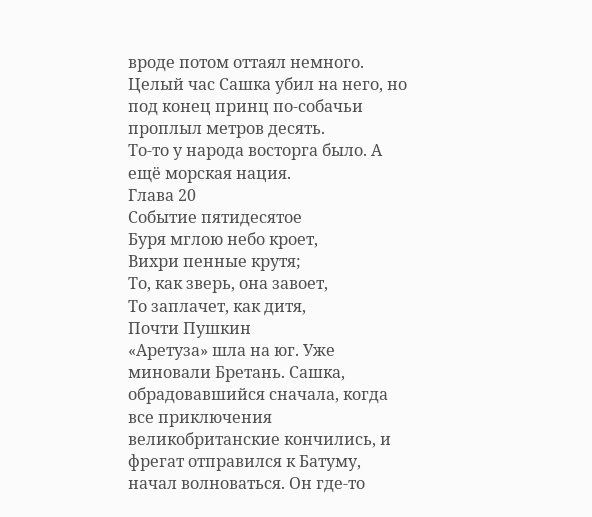вроде потом оттаял немного. Целый час Сашка убил на него, но под конец принц по-собачьи проплыл метров десять.
То-то у народа восторга было. А ещё морская нация.
Глава 20
Событие пятидесятое
Буря мглою небо кроет,
Вихри пенные крутя;
То, как зверь, она завоет,
То заплачет, как дитя,
Почти Пушкин
«Аретуза» шла на юг. Уже миновали Бретань. Сашка, обрадовавшийся сначала, когда все приключения великобританские кончились, и фрегат отправился к Батуму, начал волноваться. Он где-то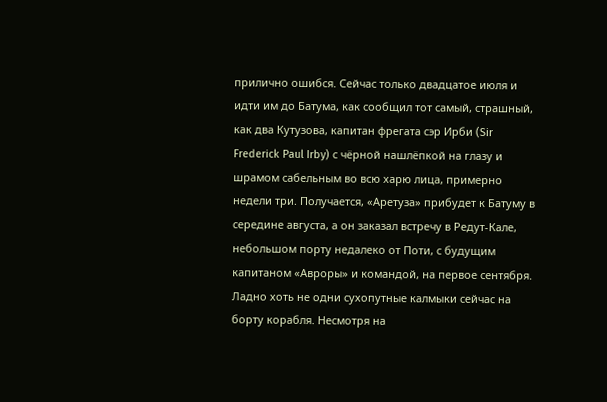прилично ошибся. Сейчас только двадцатое июля и идти им до Батума, как сообщил тот самый, страшный, как два Кутузова, капитан фрегата сэр Ирби (Sir Frederick Paul Irby) с чёрной нашлёпкой на глазу и шрамом сабельным во всю харю лица, примерно недели три. Получается, «Аретуза» прибудет к Батуму в середине августа, а он заказал встречу в Редут-Кале, небольшом порту недалеко от Поти, с будущим капитаном «Авроры» и командой, на первое сентября. Ладно хоть не одни сухопутные калмыки сейчас на борту корабля. Несмотря на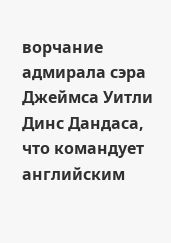ворчание адмирала сэра Джеймса Уитли Динс Дандаса, что командует английским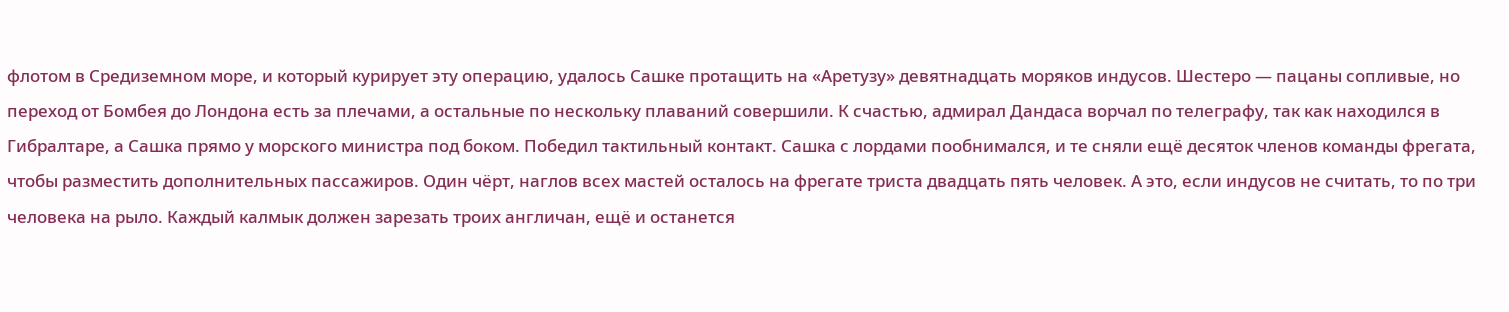флотом в Средиземном море, и который курирует эту операцию, удалось Сашке протащить на «Аретузу» девятнадцать моряков индусов. Шестеро — пацаны сопливые, но переход от Бомбея до Лондона есть за плечами, а остальные по нескольку плаваний совершили. К счастью, адмирал Дандаса ворчал по телеграфу, так как находился в Гибралтаре, а Сашка прямо у морского министра под боком. Победил тактильный контакт. Сашка с лордами пообнимался, и те сняли ещё десяток членов команды фрегата, чтобы разместить дополнительных пассажиров. Один чёрт, наглов всех мастей осталось на фрегате триста двадцать пять человек. А это, если индусов не считать, то по три человека на рыло. Каждый калмык должен зарезать троих англичан, ещё и останется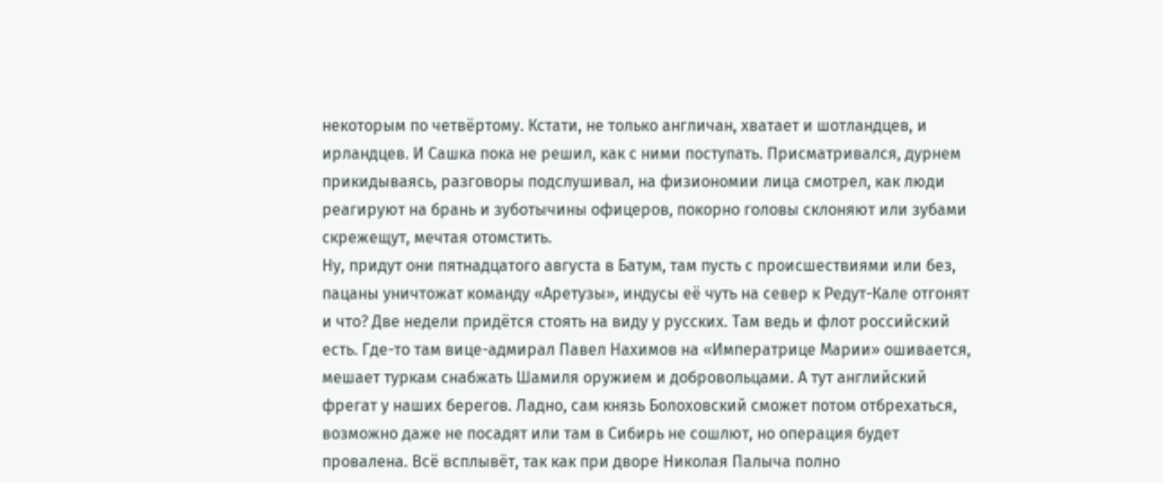некоторым по четвёртому. Кстати, не только англичан, хватает и шотландцев, и ирландцев. И Сашка пока не решил, как с ними поступать. Присматривался, дурнем прикидываясь, разговоры подслушивал, на физиономии лица смотрел, как люди реагируют на брань и зуботычины офицеров, покорно головы склоняют или зубами скрежещут, мечтая отомстить.
Ну, придут они пятнадцатого августа в Батум, там пусть с происшествиями или без, пацаны уничтожат команду «Аретузы», индусы её чуть на север к Редут-Кале отгонят и что? Две недели придётся стоять на виду у русских. Там ведь и флот российский есть. Где-то там вице-адмирал Павел Нахимов на «Императрице Марии» ошивается, мешает туркам снабжать Шамиля оружием и добровольцами. А тут английский фрегат у наших берегов. Ладно, сам князь Болоховский сможет потом отбрехаться, возможно даже не посадят или там в Сибирь не сошлют, но операция будет провалена. Всё всплывёт, так как при дворе Николая Палыча полно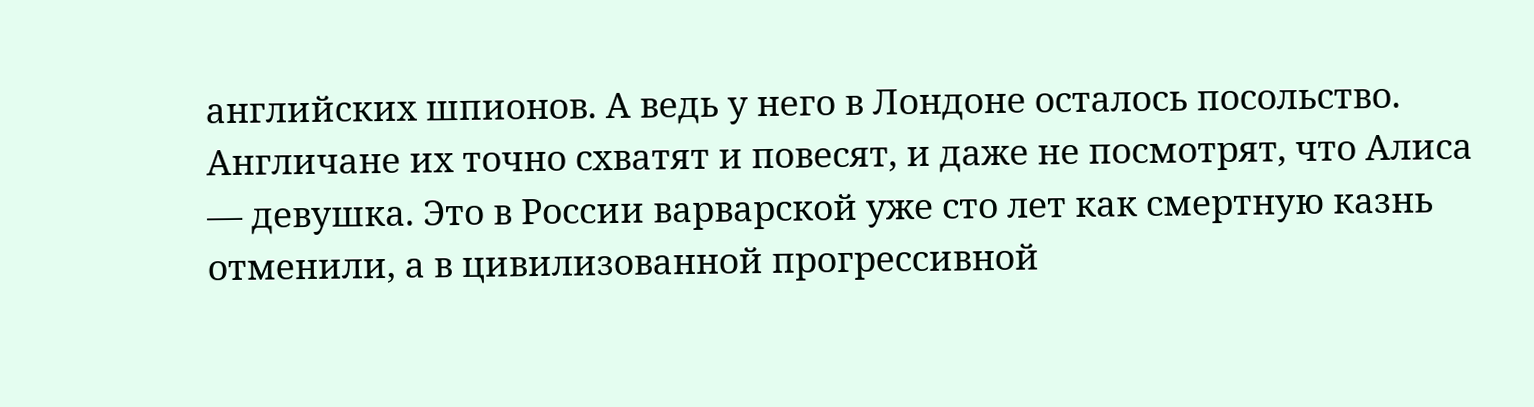английских шпионов. А ведь у него в Лондоне осталось посольство. Англичане их точно схватят и повесят, и даже не посмотрят, что Алиса — девушка. Это в России варварской уже сто лет как смертную казнь отменили, а в цивилизованной прогрессивной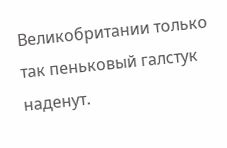Великобритании только так пеньковый галстук наденут.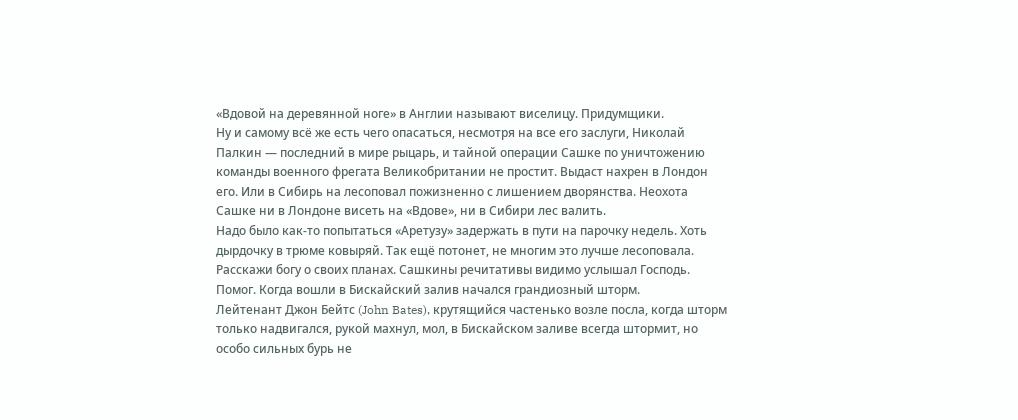«Вдовой на деревянной ноге» в Англии называют виселицу. Придумщики.
Ну и самому всё же есть чего опасаться, несмотря на все его заслуги, Николай Палкин — последний в мире рыцарь, и тайной операции Сашке по уничтожению команды военного фрегата Великобритании не простит. Выдаст нахрен в Лондон его. Или в Сибирь на лесоповал пожизненно с лишением дворянства. Неохота Сашке ни в Лондоне висеть на «Вдове», ни в Сибири лес валить.
Надо было как-то попытаться «Аретузу» задержать в пути на парочку недель. Хоть дырдочку в трюме ковыряй. Так ещё потонет, не многим это лучше лесоповала.
Расскажи богу о своих планах. Сашкины речитативы видимо услышал Господь. Помог. Когда вошли в Бискайский залив начался грандиозный шторм.
Лейтенант Джон Бейтс (John Bates), крутящийся частенько возле посла, когда шторм только надвигался, рукой махнул, мол, в Бискайском заливе всегда штормит, но особо сильных бурь не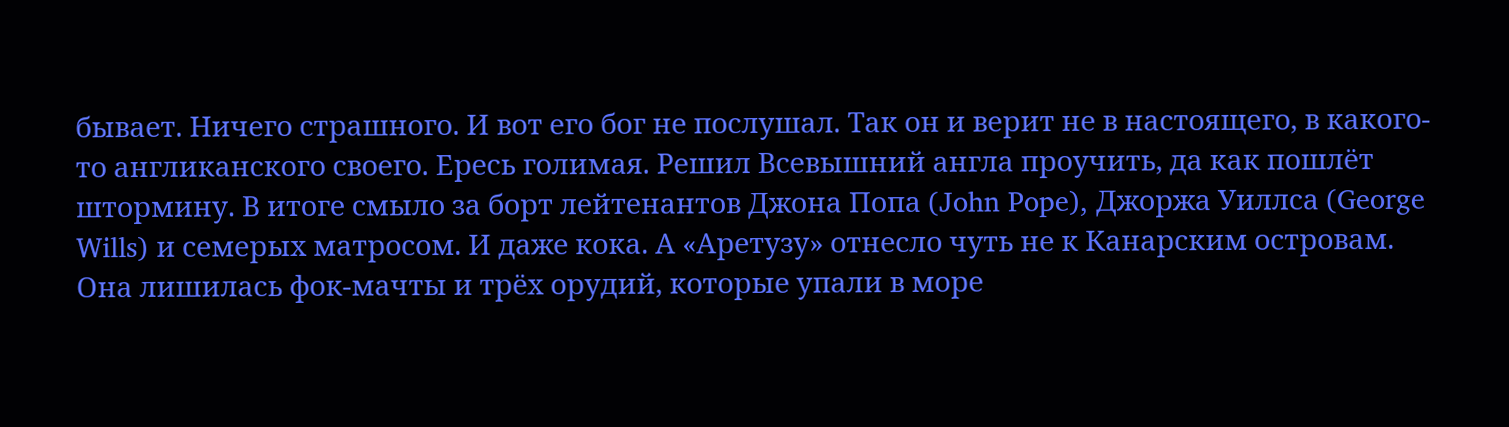бывает. Ничего страшного. И вот его бог не послушал. Так он и верит не в настоящего, в какого-то англиканского своего. Ересь голимая. Решил Всевышний англа проучить, да как пошлёт штормину. В итоге смыло за борт лейтенантов Джона Попа (John Pope), Джоржа Уиллса (George Wills) и семерых матросом. И даже кока. А «Аретузу» отнесло чуть не к Канарским островам. Она лишилась фок-мачты и трёх орудий, которые упали в море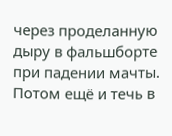через проделанную дыру в фальшборте при падении мачты. Потом ещё и течь в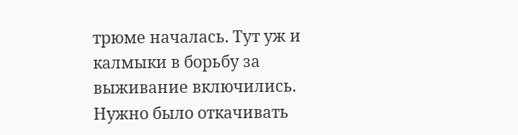трюме началась. Тут уж и калмыки в борьбу за выживание включились. Нужно было откачивать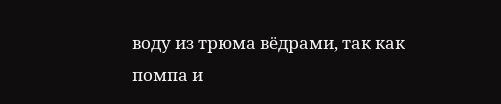воду из трюма вёдрами, так как помпа и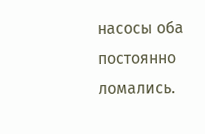насосы оба постоянно ломались.